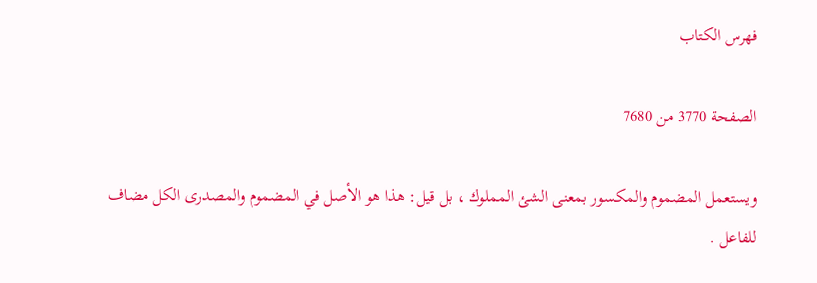فهرس الكتاب

الصفحة 3770 من 7680

ويستعمل المضموم والمكسور بمعنى الشئ المملوك ، بل قيل: هذا هو الأصل في المضموم والمصدرى الكل مضاف للفاعل .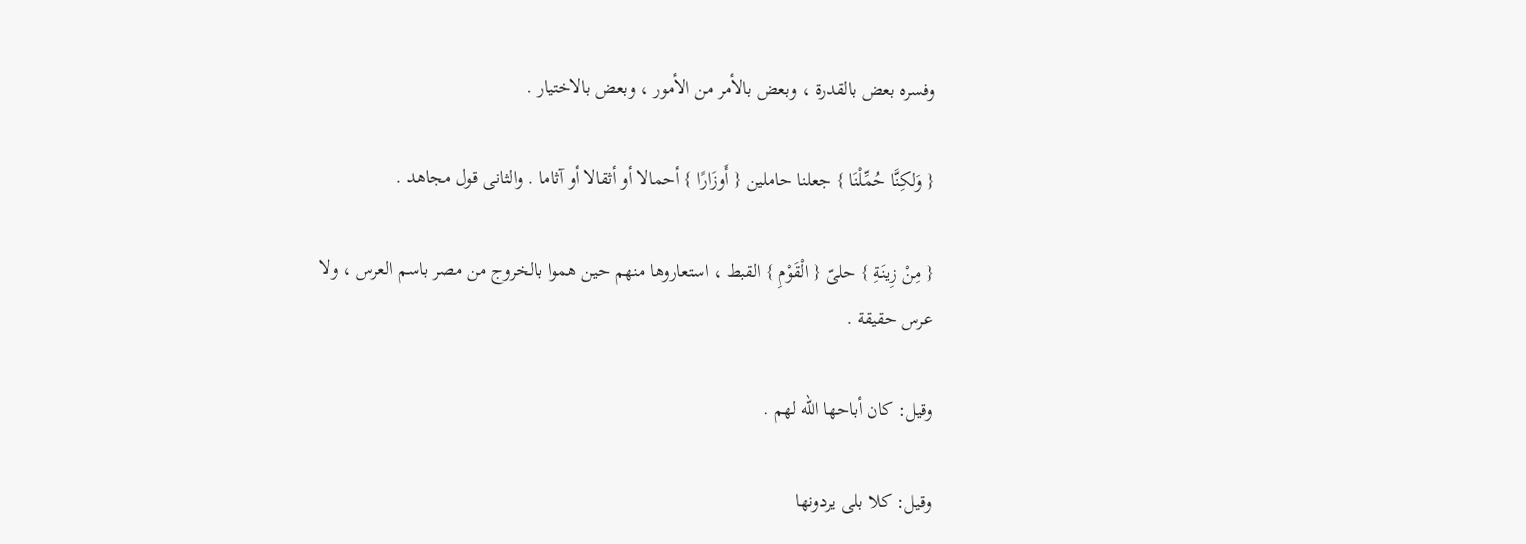وفسره بعض بالقدرة ، وبعض بالأمر من الأمور ، وبعض بالاختيار .

{ وَلكِنَّا حُمِّلْنَا } جعلنا حاملين { أَوزَارًا } أحمالا أو أثقالا أو آثاما . والثانى قول مجاهد .

{ مِنْ زِينَةِ } حلىّ { الْقَوْمِ } القبط ، استعاروها منهم حين هموا بالخروج من مصر باسم العرس ، ولا عرس حقيقة .

وقيل: كان أباحها الله لهم .

وقيل: كلا بلى يردونها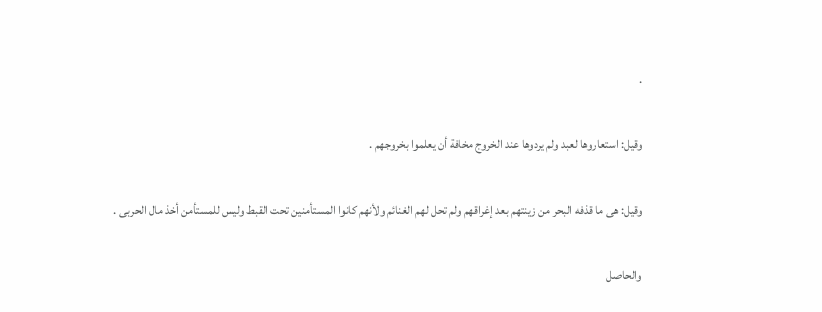.

وقيل: استعاروها لعبد ولم يردوها عند الخروج مخافة أن يعلموا بخروجهم .

وقيل: هى ما قذفه البحر من زينتهم بعد إغراقهم ولم تحل لهم الغنائم ولأنهم كانوا المستأمنين تحت القبط وليس للمستأمن أخذ مال الحربى .

والحاصل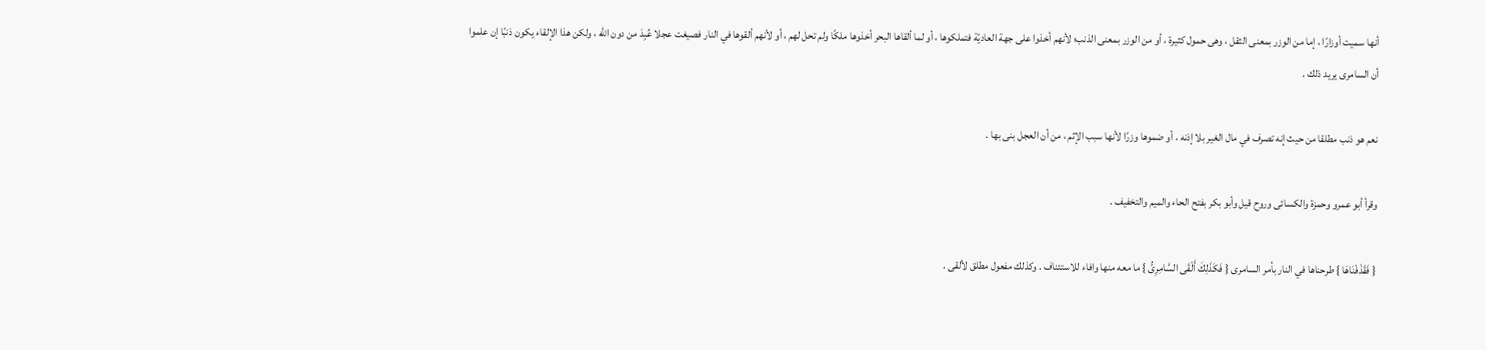أنها سميت أوزارًا ، إما من الوزر بمعنى الثقل ، وهى حمول كثيرة ، أو من الوزر بمعنى الذنب؛ لأنهم أخذوا على جهة العاديّة فتملكوها ، أو لما ألقاها البحر أخذوها ملكًا ولم تحل لهم ، أو لأنهم ألقوها في النار فصيغت عجلا عُبِدَ من دون الله ، ولكن هذا الإلقاء يكون ذنبًا إن علموا أن السامرى يريد ذلك .

نعم هو ذنب مطلقا من حيث إنه تصرف في مال الغير بلا إذنه ، أو ضموها وزرًا لأنها سبب الإثم ، من أن العجل بنى بها .

وقرأ أبو عمرو وحمزة والكسائى وروح قيل وأبو بكر بفتح الحاء والميم والتخفيف .

{ فَقَذَفْنَاهَا } طرحناها في النار بأمر السامرى { فَكَذَلِكَ أَلْقَى السَّامِرِىُّ } ما معه منها وافاء للاستئناف . وكذلك مفعول مطلق لألقى .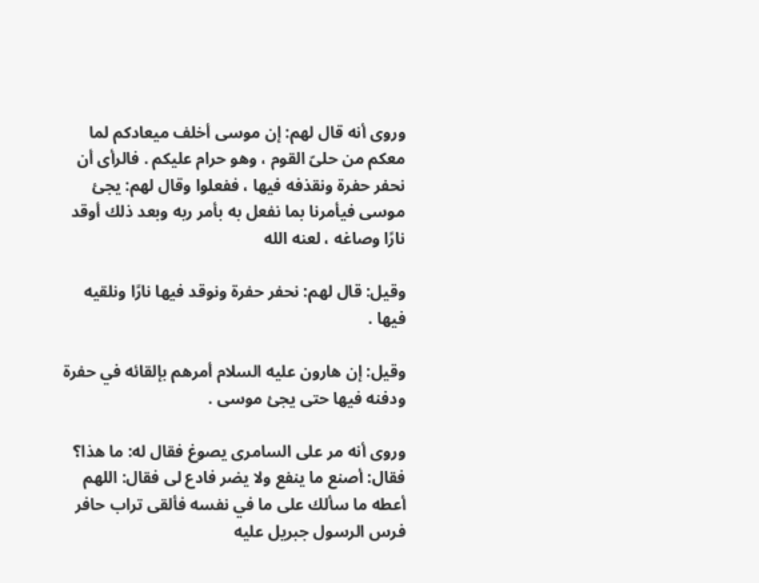وروى أنه قال لهم: إن موسى أخلف ميعادكم لما معكم من حلىّ القوم ، وهو حرام عليكم . فالرأى أن نحفر حفرة ونقذفه فيها ، ففعلوا وقال لهم: يجئ موسى فيأمرنا بما نفعل به بأمر ربه وبعد ذلك أوقد نارًا وصاغه ، لعنه الله

وقيل: قال لهم: نحفر حفرة ونوقد فيها نارًا ونلقيه فيها .

وقيل: إن هارون عليه السلام أمرهم بإلقائه في حفرة ودفنه فيها حتى يجئ موسى .

وروى أنه مر على السامرى يصوغ فقال له: ما هذا؟ فقال: أصنع ما ينفع ولا يضر فادع لى فقال: اللهم أعطه ما سألك على ما في نفسه فألقى تراب حافر فرس الرسول جبريل عليه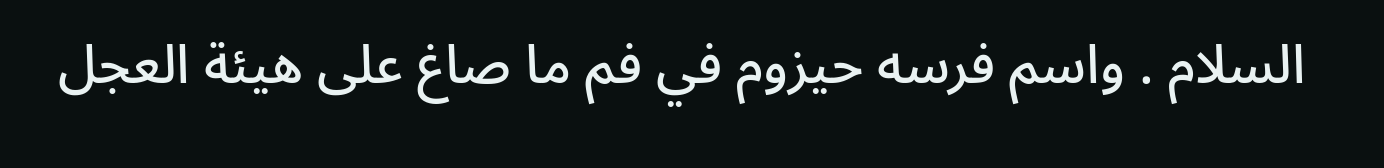السلام . واسم فرسه حيزوم في فم ما صاغ على هيئة العجل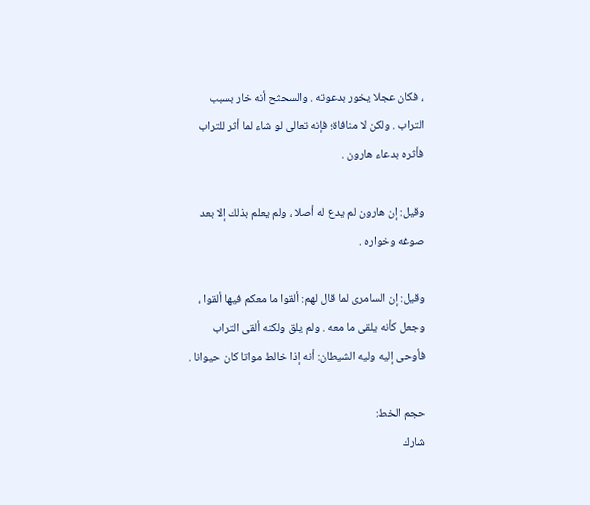، فكان عجلا يخور بدعوته . والسحثح أنه خار بسبب التراب . ولكن لا منافاة؛ فإنه تعالى لو شاء لما أثر للتراب فأثره بدعاء هارون .

وقيل: إن هارون لم يدع له أصلا ، ولم يعلم بذلك إلا بعد صوغه وخواره .

وقيل: إن السامرى لما قال لهم: ألقوا ما معكم فيها ألقوا ، وجعل كأنه يلقى ما معه . ولم يلق ولكنه ألقى التراب فأوحى إليه وليه الشيطان: أنه إذا خالط مواتا كان حيوانا .

حجم الخط:
شارك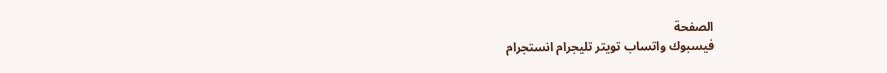الصفحة
فيسبوك واتساب تويتر تليجرام انستجرام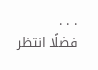. . .
فضلًا انتظر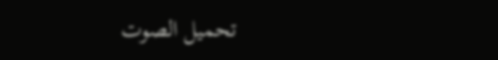تحميل الصوت